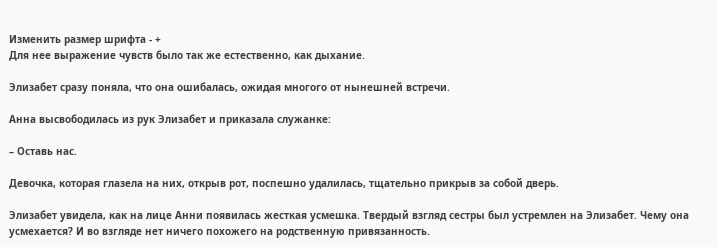Изменить размер шрифта - +
Для нее выражение чувств было так же естественно, как дыхание.

Элизабет сразу поняла, что она ошибалась, ожидая многого от нынешней встречи.

Анна высвободилась из рук Элизабет и приказала служанке:

– Оставь нас.

Девочка, которая глазела на них, открыв рот, поспешно удалилась, тщательно прикрыв за собой дверь.

Элизабет увидела, как на лице Анни появилась жесткая усмешка. Твердый взгляд сестры был устремлен на Элизабет. Чему она усмехается? И во взгляде нет ничего похожего на родственную привязанность.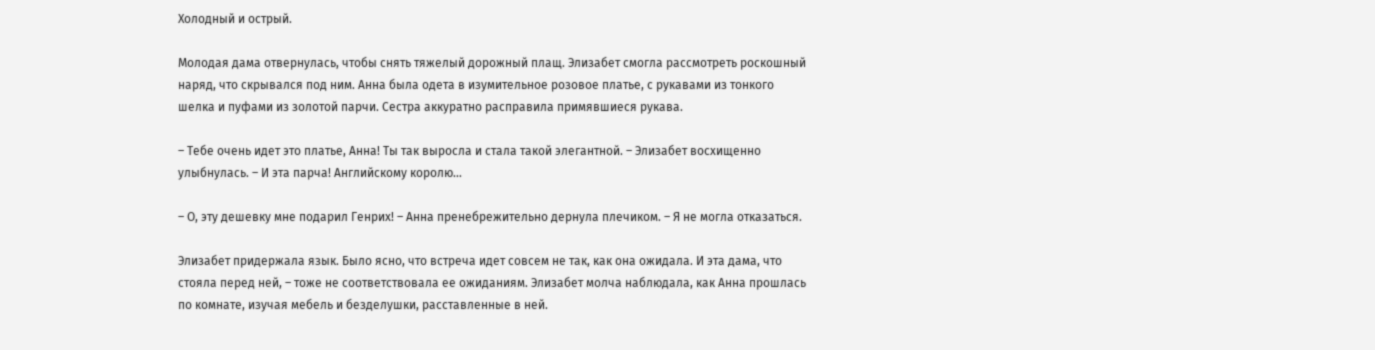Холодный и острый.

Молодая дама отвернулась, чтобы снять тяжелый дорожный плащ. Элизабет смогла рассмотреть роскошный наряд, что скрывался под ним. Анна была одета в изумительное розовое платье, с рукавами из тонкого шелка и пуфами из золотой парчи. Сестра аккуратно расправила примявшиеся рукава.

– Тебе очень идет это платье, Анна! Ты так выросла и стала такой элегантной. – Элизабет восхищенно улыбнулась. – И эта парча! Английскому королю…

– О, эту дешевку мне подарил Генрих! – Анна пренебрежительно дернула плечиком. – Я не могла отказаться.

Элизабет придержала язык. Было ясно, что встреча идет совсем не так, как она ожидала. И эта дама, что стояла перед ней, – тоже не соответствовала ее ожиданиям. Элизабет молча наблюдала, как Анна прошлась по комнате, изучая мебель и безделушки, расставленные в ней.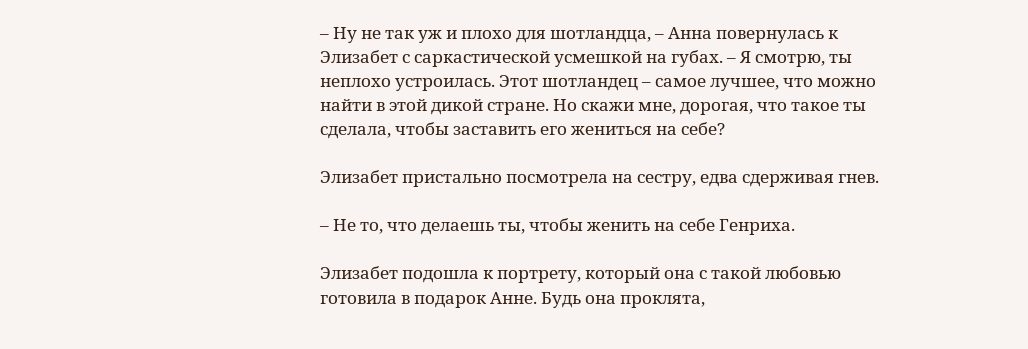– Ну не так уж и плохо для шотландца, – Анна повернулась к Элизабет с саркастической усмешкой на губах. – Я смотрю, ты неплохо устроилась. Этот шотландец – самое лучшее, что можно найти в этой дикой стране. Но скажи мне, дорогая, что такое ты сделала, чтобы заставить его жениться на себе?

Элизабет пристально посмотрела на сестру, едва сдерживая гнев.

– Не то, что делаешь ты, чтобы женить на себе Генриха.

Элизабет подошла к портрету, который она с такой любовью готовила в подарок Анне. Будь она проклята,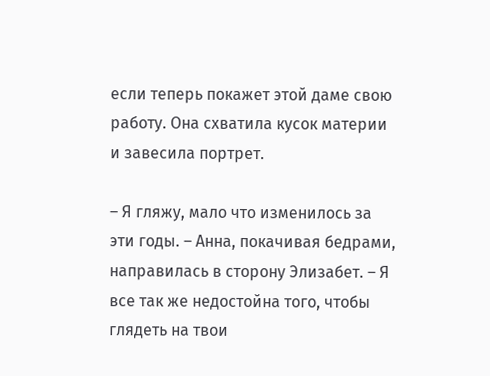если теперь покажет этой даме свою работу. Она схватила кусок материи и завесила портрет.

– Я гляжу, мало что изменилось за эти годы. – Анна, покачивая бедрами, направилась в сторону Элизабет. – Я все так же недостойна того, чтобы глядеть на твои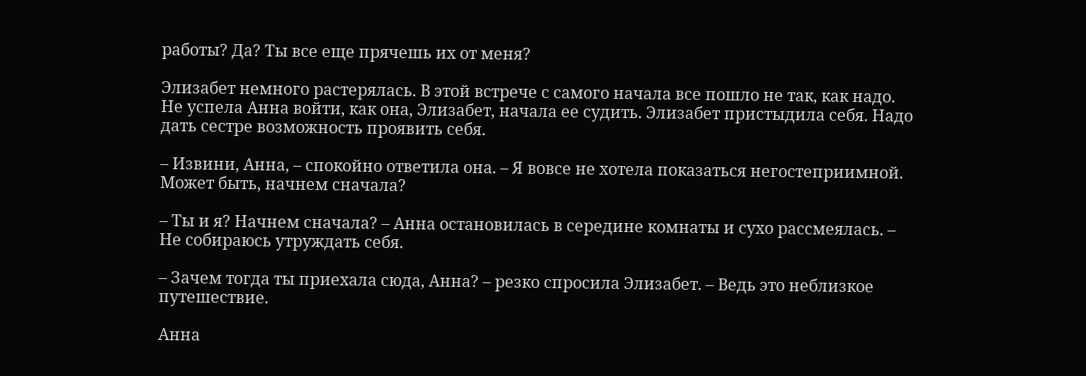работы? Да? Ты все еще прячешь их от меня?

Элизабет немного растерялась. В этой встрече с самого начала все пошло не так, как надо. Не успела Анна войти, как она, Элизабет, начала ее судить. Элизабет пристыдила себя. Надо дать сестре возможность проявить себя.

– Извини, Анна, – спокойно ответила она. – Я вовсе не хотела показаться негостеприимной. Может быть, начнем сначала?

– Ты и я? Начнем сначала? – Анна остановилась в середине комнаты и сухо рассмеялась. – Не собираюсь утруждать себя.

– Зачем тогда ты приехала сюда, Анна? – резко спросила Элизабет. – Ведь это неблизкое путешествие.

Анна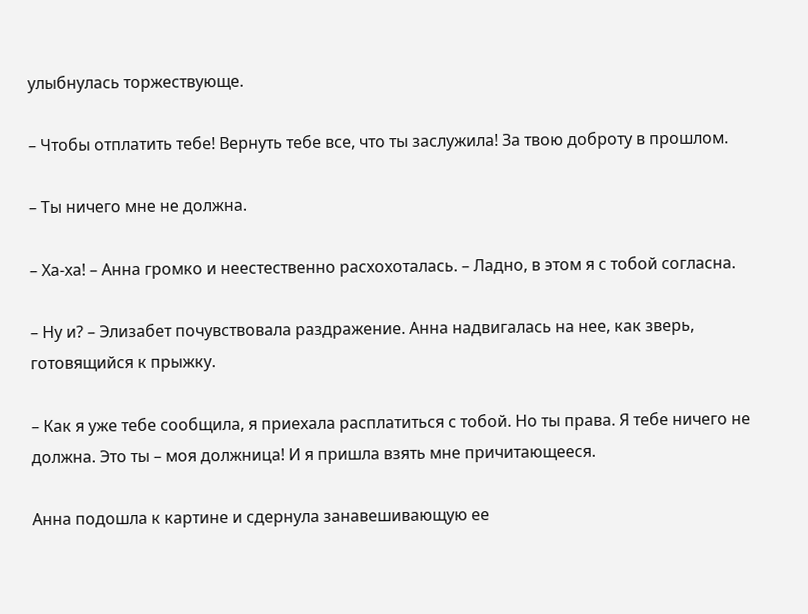улыбнулась торжествующе.

– Чтобы отплатить тебе! Вернуть тебе все, что ты заслужила! За твою доброту в прошлом.

– Ты ничего мне не должна.

– Ха-ха! – Анна громко и неестественно расхохоталась. – Ладно, в этом я с тобой согласна.

– Ну и? – Элизабет почувствовала раздражение. Анна надвигалась на нее, как зверь, готовящийся к прыжку.

– Как я уже тебе сообщила, я приехала расплатиться с тобой. Но ты права. Я тебе ничего не должна. Это ты – моя должница! И я пришла взять мне причитающееся.

Анна подошла к картине и сдернула занавешивающую ее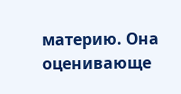материю. Она оценивающе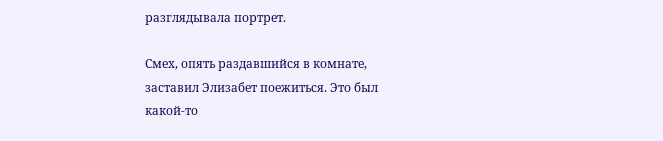разглядывала портрет.

Смех, опять раздавшийся в комнате, заставил Элизабет поежиться. Это был какой-то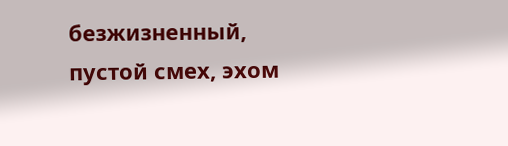безжизненный, пустой смех, эхом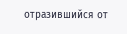отразившийся от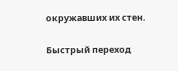окружавших их стен.

Быстрый переход